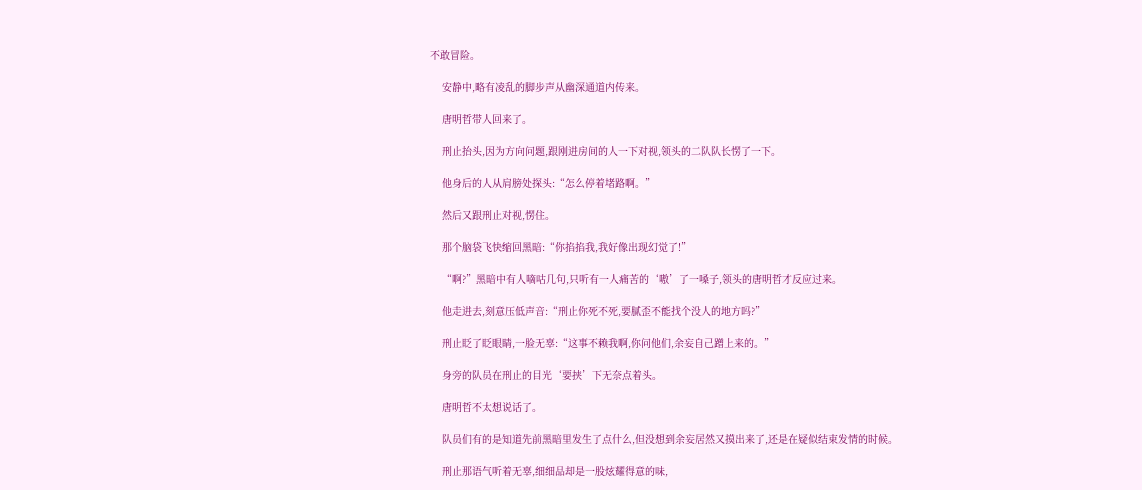不敢冒险。

    安静中,略有凌乱的脚步声从幽深通道内传来。

    唐明哲带人回来了。

    刑止抬头,因为方向问题,跟刚进房间的人一下对视,领头的二队队长愣了一下。

    他身后的人从肩膀处探头:“怎么停着堵路啊。”

    然后又跟刑止对视,愣住。

    那个脑袋飞快缩回黑暗:“你掐掐我,我好像出现幻觉了!”

    “啊?”黑暗中有人嘀咕几句,只听有一人痛苦的‘嗷’了一嗓子,领头的唐明哲才反应过来。

    他走进去,刻意压低声音:“刑止你死不死,要腻歪不能找个没人的地方吗?”

    刑止眨了眨眼睛,一脸无辜:“这事不赖我啊,你问他们,余妄自己蹭上来的。”

    身旁的队员在刑止的目光‘要挟’下无奈点着头。

    唐明哲不太想说话了。

    队员们有的是知道先前黑暗里发生了点什么,但没想到余妄居然又摸出来了,还是在疑似结束发情的时候。

    刑止那语气听着无辜,细细品却是一股炫耀得意的味,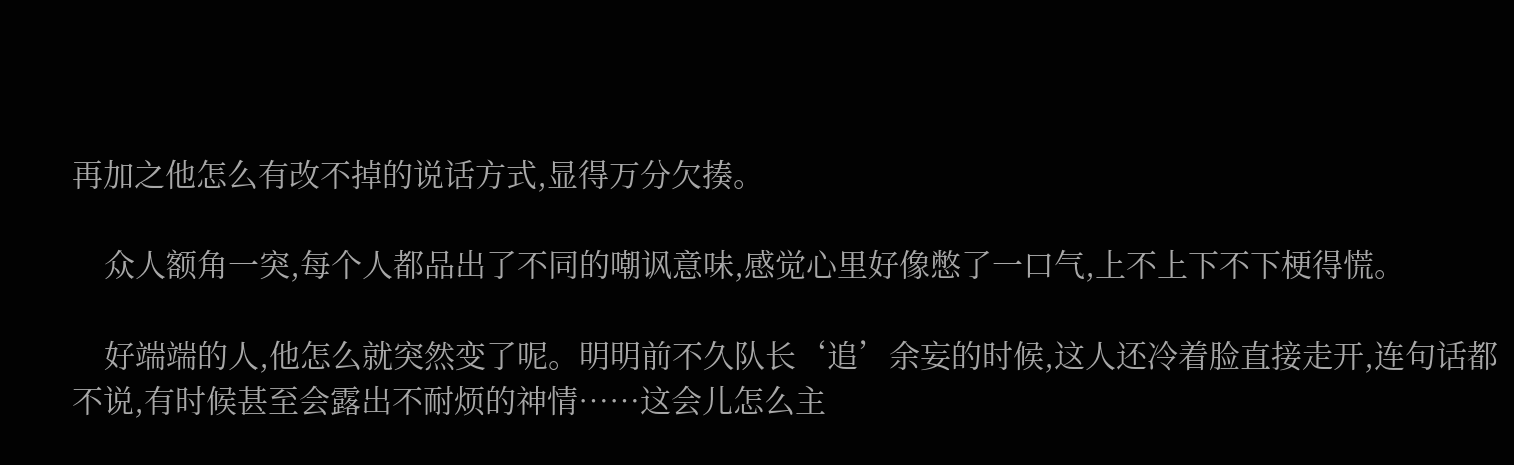再加之他怎么有改不掉的说话方式,显得万分欠揍。

    众人额角一突,每个人都品出了不同的嘲讽意味,感觉心里好像憋了一口气,上不上下不下梗得慌。

    好端端的人,他怎么就突然变了呢。明明前不久队长‘追’余妄的时候,这人还冷着脸直接走开,连句话都不说,有时候甚至会露出不耐烦的神情……这会儿怎么主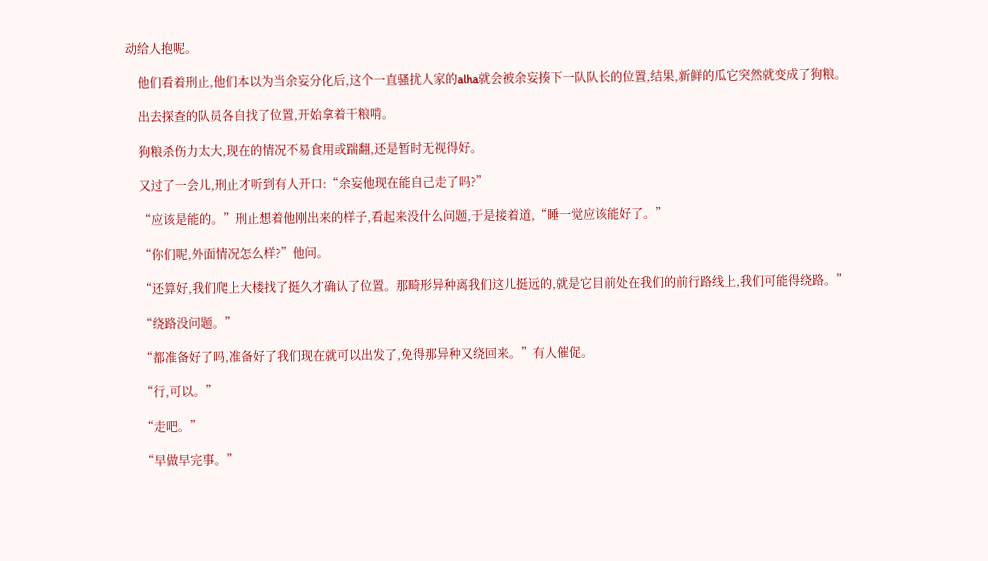动给人抱呢。

    他们看着刑止,他们本以为当余妄分化后,这个一直骚扰人家的alha就会被余妄揍下一队队长的位置,结果,新鲜的瓜它突然就变成了狗粮。

    出去探查的队员各自找了位置,开始拿着干粮啃。

    狗粮杀伤力太大,现在的情况不易食用或踹翻,还是暂时无视得好。

    又过了一会儿,刑止才听到有人开口:“余妄他现在能自己走了吗?”

    “应该是能的。”刑止想着他刚出来的样子,看起来没什么问题,于是接着道,“睡一觉应该能好了。”

    “你们呢,外面情况怎么样?”他问。

    “还算好,我们爬上大楼找了挺久才确认了位置。那畸形异种离我们这儿挺远的,就是它目前处在我们的前行路线上,我们可能得绕路。”

    “绕路没问题。”

    “都准备好了吗,准备好了我们现在就可以出发了,免得那异种又绕回来。”有人催促。

    “行,可以。”

    “走吧。”

    “早做早完事。”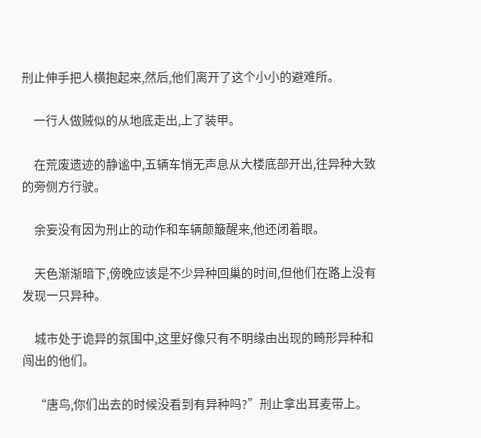刑止伸手把人横抱起来,然后,他们离开了这个小小的避难所。

    一行人做贼似的从地底走出,上了装甲。

    在荒废遗迹的静谧中,五辆车悄无声息从大楼底部开出,往异种大致的旁侧方行驶。

    余妄没有因为刑止的动作和车辆颠簸醒来,他还闭着眼。

    天色渐渐暗下,傍晚应该是不少异种回巢的时间,但他们在路上没有发现一只异种。

    城市处于诡异的氛围中,这里好像只有不明缘由出现的畸形异种和闯出的他们。

    “唐鸟,你们出去的时候没看到有异种吗?”刑止拿出耳麦带上。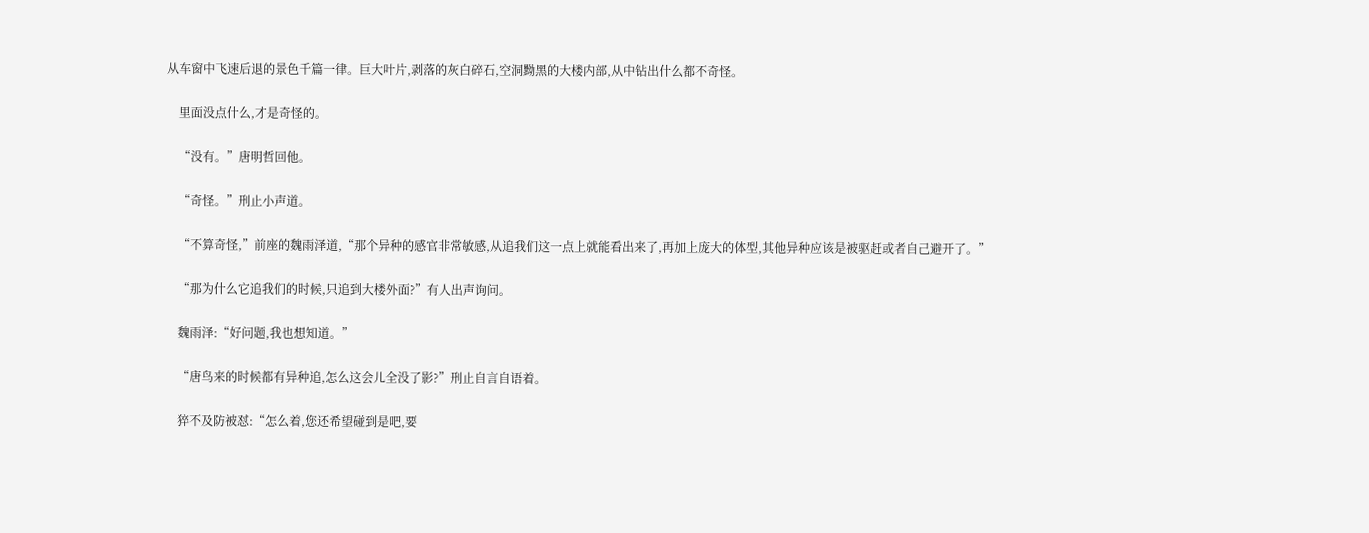从车窗中飞速后退的景色千篇一律。巨大叶片,剥落的灰白碎石,空洞黝黑的大楼内部,从中钻出什么都不奇怪。

    里面没点什么,才是奇怪的。

    “没有。”唐明哲回他。

    “奇怪。”刑止小声道。

    “不算奇怪,”前座的魏雨泽道,“那个异种的感官非常敏感,从追我们这一点上就能看出来了,再加上庞大的体型,其他异种应该是被驱赶或者自己避开了。”

    “那为什么它追我们的时候,只追到大楼外面?”有人出声询问。

    魏雨泽:“好问题,我也想知道。”

    “唐鸟来的时候都有异种追,怎么这会儿全没了影?”刑止自言自语着。

    猝不及防被怼:“怎么着,您还希望碰到是吧,要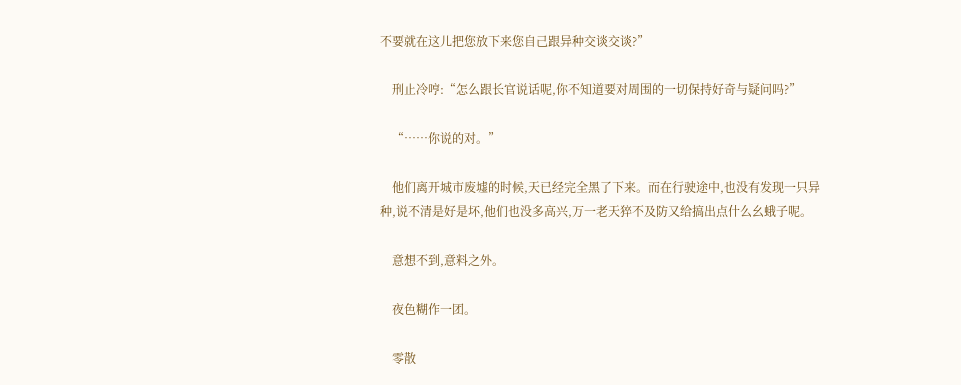不要就在这儿把您放下来您自己跟异种交谈交谈?”

    刑止冷哼:“怎么跟长官说话呢,你不知道要对周围的一切保持好奇与疑问吗?”

    “……你说的对。”

    他们离开城市废墟的时候,天已经完全黑了下来。而在行驶途中,也没有发现一只异种,说不清是好是坏,他们也没多高兴,万一老天猝不及防又给搞出点什么幺蛾子呢。

    意想不到,意料之外。

    夜色糊作一团。

    零散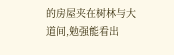的房屋夹在树林与大道间,勉强能看出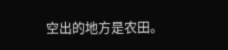空出的地方是农田。